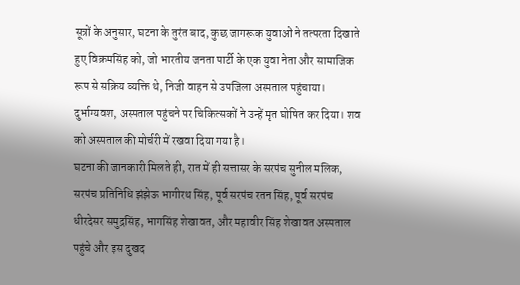सूत्रों के अनुसार, घटना के तुरंत बाद, कुछ जागरूक युवाओं ने तत्परता दिखाते हुए विक्रमसिंह को, जो भारतीय जनता पार्टी के एक युवा नेता और सामाजिक रूप से सक्रिय व्यक्ति थे, निजी वाहन से उपजिला अस्पताल पहुंचाया। दुर्भाग्यवश, अस्पताल पहुंचने पर चिकित्सकों ने उन्हें मृत घोषित कर दिया। शव को अस्पताल की मोर्चरी में रखवा दिया गया है।
घटना की जानकारी मिलते ही, रात में ही सत्तासर के सरपंच सुनील मलिक, सरपंच प्रतिनिधि झंझेऊ भागीरथ सिंह, पूर्व सरपंच रतन सिंह, पूर्व सरपंच धीरदेसर समुद्रसिंह, भागसिंह शेखावत, और महावीर सिंह शेखावत अस्पताल पहुंचे और इस दुखद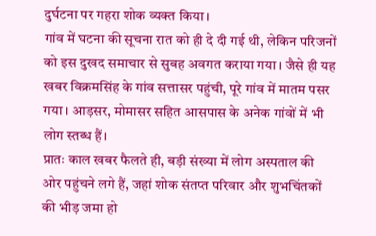दुर्घटना पर गहरा शोक व्यक्त किया।
गांव में घटना की सूचना रात को ही दे दी गई थी, लेकिन परिजनों को इस दुखद समाचार से सुबह अवगत कराया गया। जैसे ही यह खबर विक्रमसिंह के गांव सत्तासर पहुंची, पूरे गांव में मातम पसर गया। आड़सर, मोमासर सहित आसपास के अनेक गांवों में भी लोग स्तब्ध हैं।
प्रातः काल खबर फैलते ही, बड़ी संख्या में लोग अस्पताल की ओर पहुंचने लगे हैं, जहां शोक संतप्त परिवार और शुभचिंतकों की भीड़ जमा हो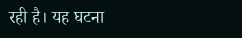रही है। यह घटना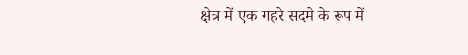क्षेत्र में एक गहरे सदमे के रूप में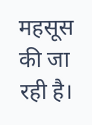महसूस की जा रही है।